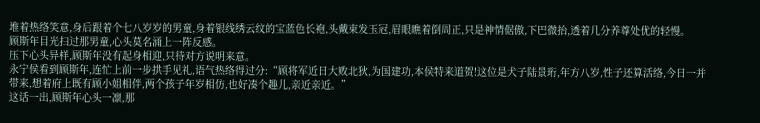堆着热络笑意,身后跟着个七八岁岁的男童,身着银线绣云纹的宝蓝色长袍,头戴束发玉冠,眉眼瞧着倒周正,只是神情倨傲,下巴微抬,透着几分养尊处优的轻慢。
顾斯年目光扫过那男童,心头莫名涌上一阵反感。
压下心头异样,顾斯年没有起身相迎,只待对方说明来意。
永宁侯看到顾斯年,连忙上前一步拱手见礼,语气热络得过分:“顾将军近日大败北狄,为国建功,本侯特来道贺!这位是犬子陆景珩,年方八岁,性子还算活络,今日一并带来,想着府上既有顾小姐相伴,两个孩子年岁相仿,也好凑个趣儿,亲近亲近。”
这话一出,顾斯年心头一凛,那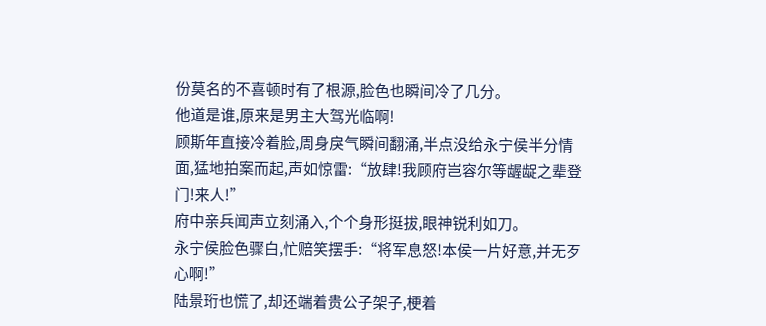份莫名的不喜顿时有了根源,脸色也瞬间冷了几分。
他道是谁,原来是男主大驾光临啊!
顾斯年直接冷着脸,周身戾气瞬间翻涌,半点没给永宁侯半分情面,猛地拍案而起,声如惊雷:“放肆!我顾府岂容尔等龌龊之辈登门!来人!”
府中亲兵闻声立刻涌入,个个身形挺拔,眼神锐利如刀。
永宁侯脸色骤白,忙赔笑摆手:“将军息怒!本侯一片好意,并无歹心啊!”
陆景珩也慌了,却还端着贵公子架子,梗着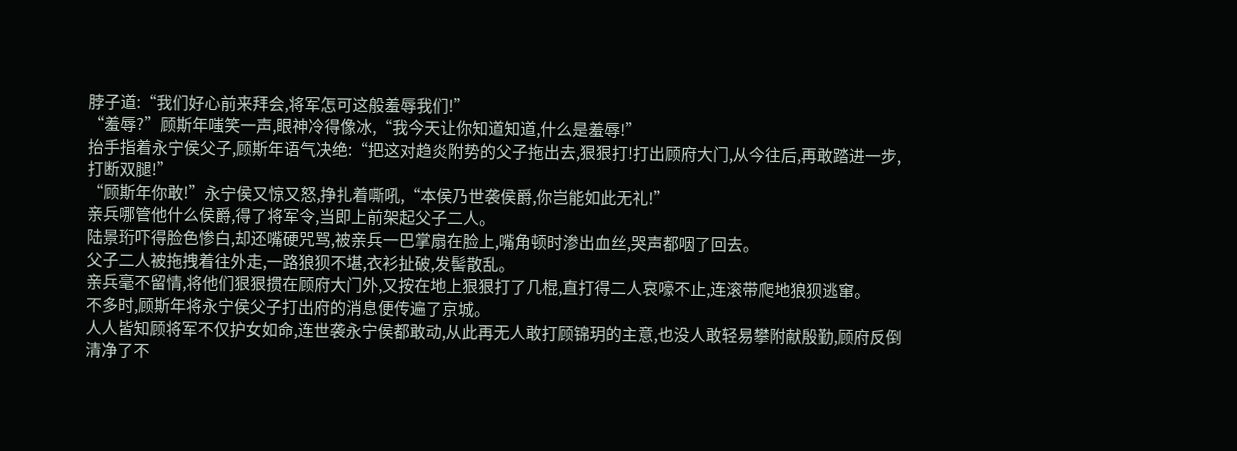脖子道:“我们好心前来拜会,将军怎可这般羞辱我们!”
“羞辱?”顾斯年嗤笑一声,眼神冷得像冰,“我今天让你知道知道,什么是羞辱!”
抬手指着永宁侯父子,顾斯年语气决绝:“把这对趋炎附势的父子拖出去,狠狠打!打出顾府大门,从今往后,再敢踏进一步,打断双腿!”
“顾斯年你敢!”永宁侯又惊又怒,挣扎着嘶吼,“本侯乃世袭侯爵,你岂能如此无礼!”
亲兵哪管他什么侯爵,得了将军令,当即上前架起父子二人。
陆景珩吓得脸色惨白,却还嘴硬咒骂,被亲兵一巴掌扇在脸上,嘴角顿时渗出血丝,哭声都咽了回去。
父子二人被拖拽着往外走,一路狼狈不堪,衣衫扯破,发髻散乱。
亲兵毫不留情,将他们狠狠掼在顾府大门外,又按在地上狠狠打了几棍,直打得二人哀嚎不止,连滚带爬地狼狈逃窜。
不多时,顾斯年将永宁侯父子打出府的消息便传遍了京城。
人人皆知顾将军不仅护女如命,连世袭永宁侯都敢动,从此再无人敢打顾锦玥的主意,也没人敢轻易攀附献殷勤,顾府反倒清净了不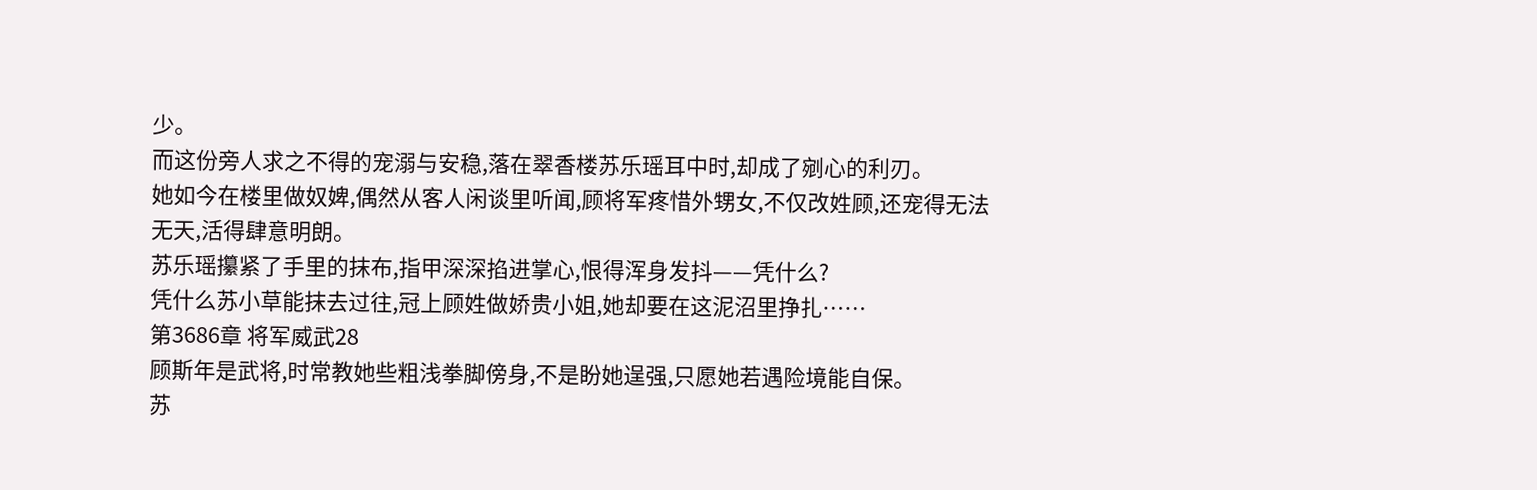少。
而这份旁人求之不得的宠溺与安稳,落在翠香楼苏乐瑶耳中时,却成了剜心的利刃。
她如今在楼里做奴婢,偶然从客人闲谈里听闻,顾将军疼惜外甥女,不仅改姓顾,还宠得无法无天,活得肆意明朗。
苏乐瑶攥紧了手里的抹布,指甲深深掐进掌心,恨得浑身发抖——凭什么?
凭什么苏小草能抹去过往,冠上顾姓做娇贵小姐,她却要在这泥沼里挣扎……
第3686章 将军威武28
顾斯年是武将,时常教她些粗浅拳脚傍身,不是盼她逞强,只愿她若遇险境能自保。
苏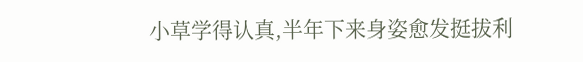小草学得认真,半年下来身姿愈发挺拔利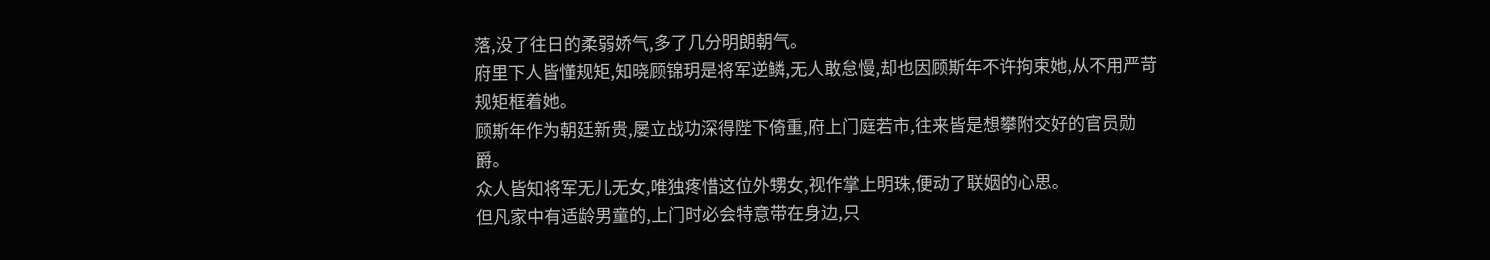落,没了往日的柔弱娇气,多了几分明朗朝气。
府里下人皆懂规矩,知晓顾锦玥是将军逆鳞,无人敢怠慢,却也因顾斯年不许拘束她,从不用严苛规矩框着她。
顾斯年作为朝廷新贵,屡立战功深得陛下倚重,府上门庭若市,往来皆是想攀附交好的官员勋爵。
众人皆知将军无儿无女,唯独疼惜这位外甥女,视作掌上明珠,便动了联姻的心思。
但凡家中有适龄男童的,上门时必会特意带在身边,只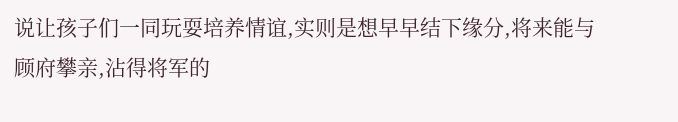说让孩子们一同玩耍培养情谊,实则是想早早结下缘分,将来能与顾府攀亲,沾得将军的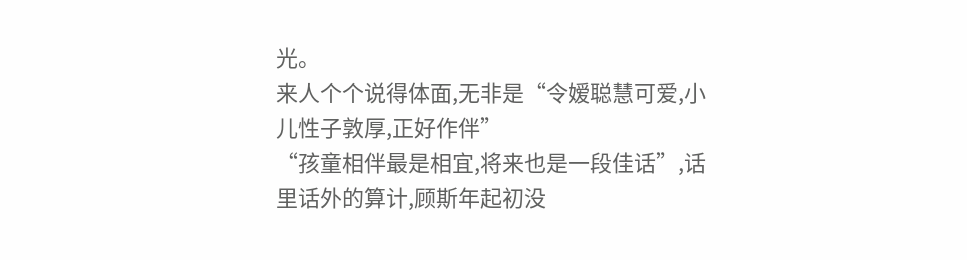光。
来人个个说得体面,无非是“令嫒聪慧可爱,小儿性子敦厚,正好作伴”
“孩童相伴最是相宜,将来也是一段佳话”,话里话外的算计,顾斯年起初没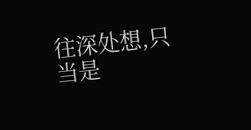往深处想,只当是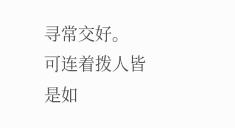寻常交好。
可连着拨人皆是如